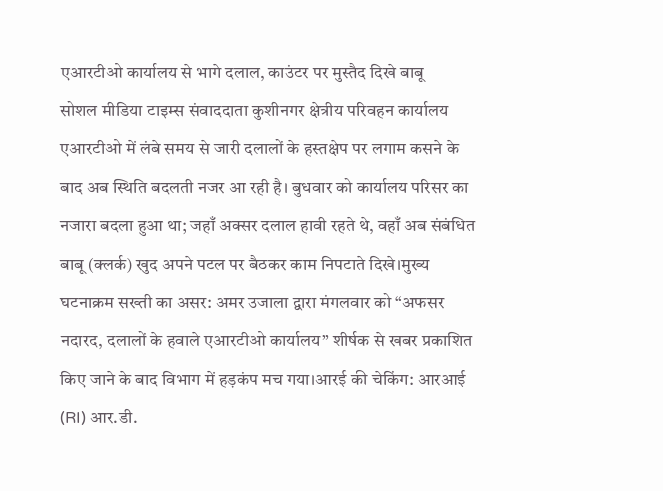एआरटीओ कार्यालय से भागे दलाल, काउंटर पर मुस्तैद दिखे बाबू
सोशल मीडिया टाइम्स संवाददाता कुशीनगर क्षेत्रीय परिवहन कार्यालय एआरटीओ में लंबे समय से जारी दलालों के हस्तक्षेप पर लगाम कसने के बाद अब स्थिति बदलती नजर आ रही है। बुधवार को कार्यालय परिसर का नजारा बदला हुआ था; जहाँ अक्सर दलाल हावी रहते थे, वहाँ अब संबंधित बाबू (क्लर्क) खुद अपने पटल पर बैठकर काम निपटाते दिखे।मुख्य घटनाक्रम सख्ती का असर: अमर उजाला द्वारा मंगलवार को “अफसर नदारद, दलालों के हवाले एआरटीओ कार्यालय” शीर्षक से खबर प्रकाशित किए जाने के बाद विभाग में हड़कंप मच गया।आरई की चेकिंग: आरआई (RI) आर.डी.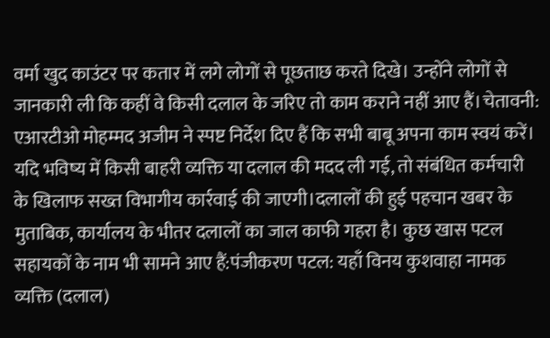वर्मा खुद काउंटर पर कतार में लगे लोगों से पूछताछ करते दिखे। उन्होंने लोगों से जानकारी ली कि कहीं वे किसी दलाल के जरिए तो काम कराने नहीं आए हैं।चेतावनी: एआरटीओ मोहम्मद अजीम ने स्पष्ट निर्देश दिए हैं कि सभी बाबू अपना काम स्वयं करें। यदि भविष्य में किसी बाहरी व्यक्ति या दलाल की मदद ली गई, तो संबंधित कर्मचारी के खिलाफ सख्त विभागीय कार्रवाई की जाएगी।दलालों की हुई पहचान खबर के मुताबिक, कार्यालय के भीतर दलालों का जाल काफी गहरा है। कुछ खास पटल सहायकों के नाम भी सामने आए हैं:पंजीकरण पटल: यहाँ विनय कुशवाहा नामक व्यक्ति (दलाल)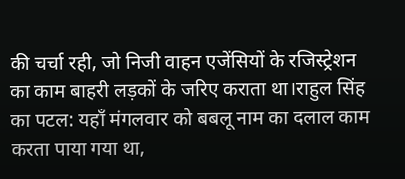की चर्चा रही, जो निजी वाहन एजेंसियों के रजिस्ट्रेशन का काम बाहरी लड़कों के जरिए कराता था।राहुल सिंह का पटल: यहाँ मंगलवार को बबलू नाम का दलाल काम करता पाया गया था,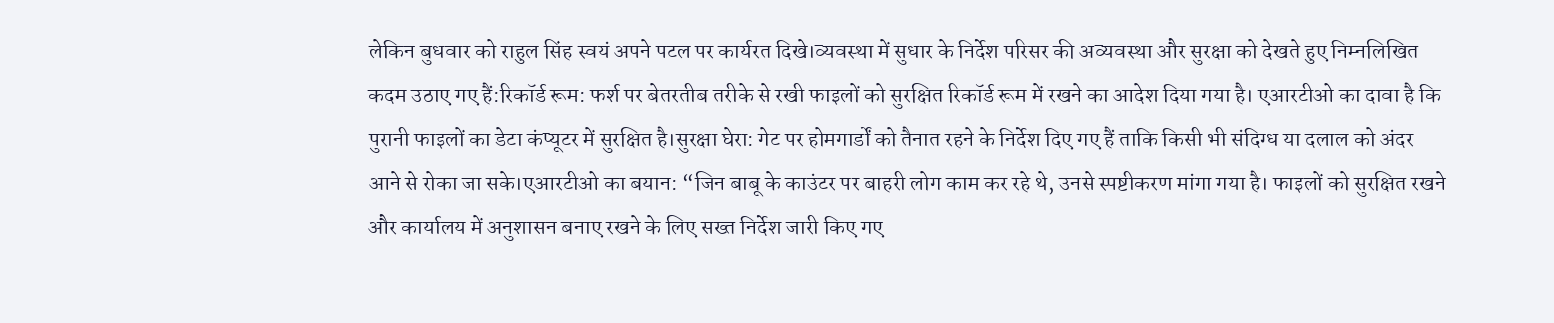लेकिन बुधवार को राहुल सिंह स्वयं अपने पटल पर कार्यरत दिखे।व्यवस्था में सुधार के निर्देश परिसर की अव्यवस्था और सुरक्षा को देखते हुए निम्नलिखित कदम उठाए गए हैं:रिकॉर्ड रूम: फर्श पर बेतरतीब तरीके से रखी फाइलों को सुरक्षित रिकॉर्ड रूम में रखने का आदेश दिया गया है। एआरटीओ का दावा है कि पुरानी फाइलों का डेटा कंप्यूटर में सुरक्षित है।सुरक्षा घेरा: गेट पर होमगार्डों को तैनात रहने के निर्देश दिए गए हैं ताकि किसी भी संदिग्ध या दलाल को अंदर आने से रोका जा सके।एआरटीओ का बयान: “जिन बाबू के काउंटर पर बाहरी लोग काम कर रहे थे, उनसे स्पष्टीकरण मांगा गया है। फाइलों को सुरक्षित रखने और कार्यालय में अनुशासन बनाए रखने के लिए सख्त निर्देश जारी किए गए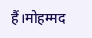हैं।मोहम्मद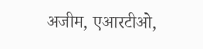अजीम, एआरटीओ,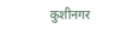कुशीनगर